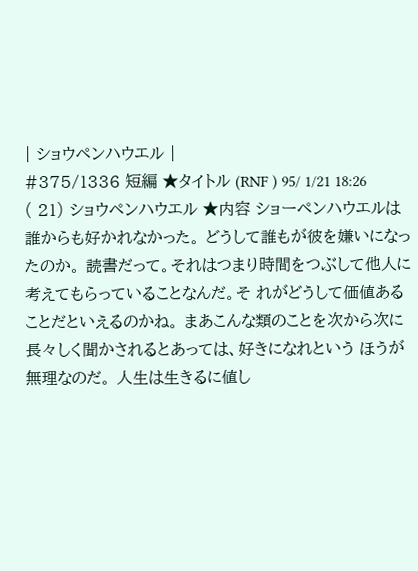| ショウペンハウエル |
#375/1336 短編 ★タイトル (RNF ) 95/ 1/21 18:26 ( 21) ショウペンハウエル ★内容 ショーペンハウエルは誰からも好かれなかった。 どうして誰もが彼を嫌いになったのか。 読書だって。それはつまり時間をつぶして他人に考えてもらっていることなんだ。そ れがどうして価値あることだといえるのかね。 まあこんな類のことを次から次に長々しく聞かされるとあっては、好きになれという ほうが無理なのだ。 人生は生きるに値し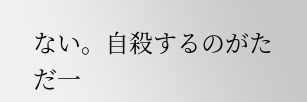ない。自殺するのがただ一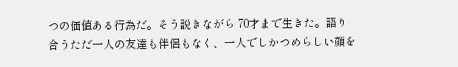つの価値ある行為だ。そう説きながら 70才まで生きた。語り合うただ一人の友達も伴侶もなく、一人でしかつめらしい顔を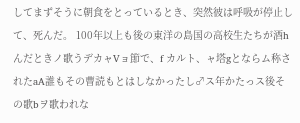してまずそうに朝食をとっているとき、突然彼は呼吸が停止して、死んだ。 100年以上も後の東洋の島国の高校生たちが酒hんだときノ歌うデカャVョ節で、f カルト、ャ塔gとならム称されたaA誰もその曹読もとはしなかったし♂ス年かたっス後そ の歌bヲ歌われな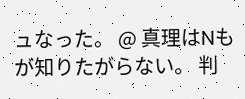ュなった。 @ 真理はNもが知りたがらない。 判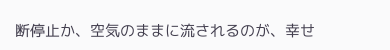断停止か、空気のままに流されるのが、幸せ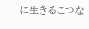に生きるこつな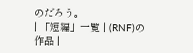のだろう。
| 「短編」一覧 | (RNF)の作品 |